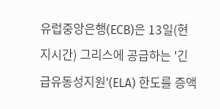유럽중앙은행(ECB)은 13일(현지시간) 그리스에 공급하는 '긴급유동성지원'(ELA) 한도를 증액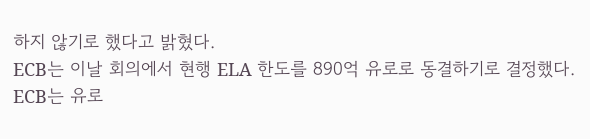하지 않기로 했다고 밝혔다.
ECB는 이날 회의에서 현행 ELA 한도를 890억 유로로 동결하기로 결정했다.
ECB는 유로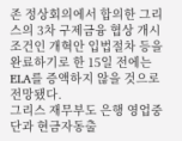존 정상회의에서 합의한 그리스의 3차 구제금융 협상 개시 조건인 개혁안 입법절차 등을 완료하기로 한 15일 전에는 ELA를 증액하지 않을 것으로 전망됐다.
그리스 재무부도 은행 영업중단과 현금자동출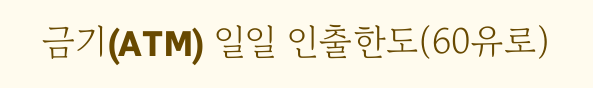금기(ATM) 일일 인출한도(60유로)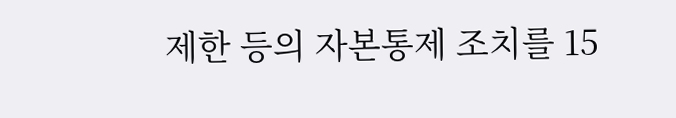제한 등의 자본통제 조치를 15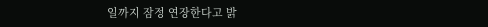일까지 잠정 연장한다고 밝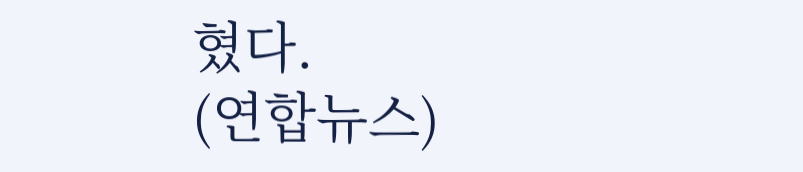혔다.
(연합뉴스)